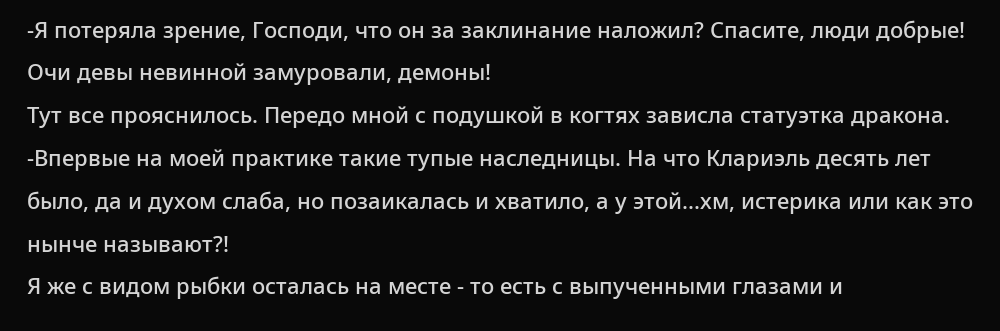-Я потеряла зрение, Господи, что он за заклинание наложил? Спасите, люди добрые! Очи девы невинной замуровали, демоны!
Тут все прояснилось. Передо мной с подушкой в когтях зависла статуэтка дракона.
-Впервые на моей практике такие тупые наследницы. На что Клариэль десять лет было, да и духом слаба, но позаикалась и хватило, а у этой...хм, истерика или как это нынче называют?!
Я же с видом рыбки осталась на месте - то есть с выпученными глазами и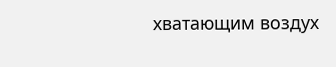хватающим воздух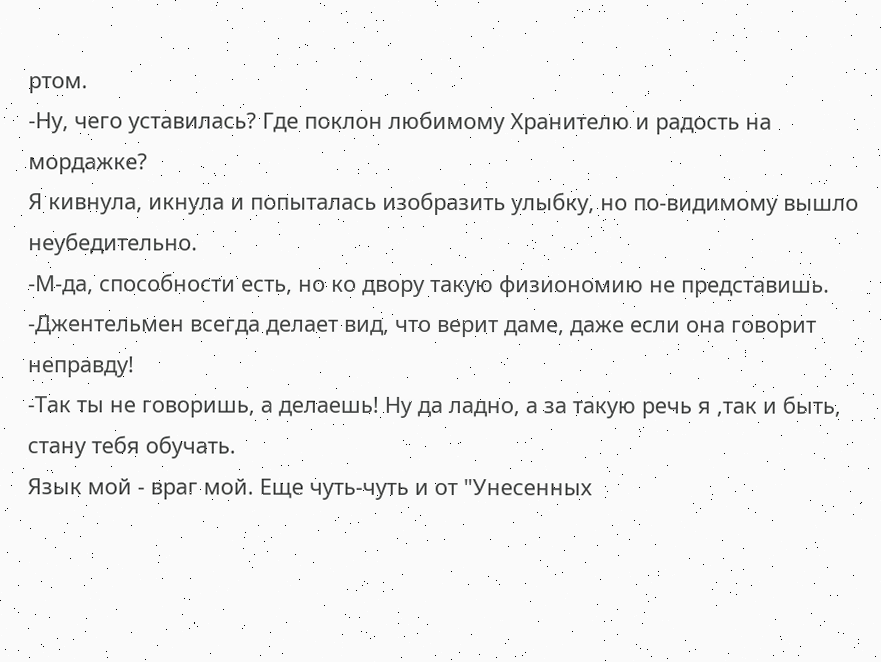ртом.
-Ну, чего уставилась? Где поклон любимому Хранителю и радость на мордажке?
Я кивнула, икнула и попыталась изобразить улыбку, но по-видимому вышло неубедительно.
-М-да, способности есть, но ко двору такую физиономию не представишь.
-Джентельмен всегда делает вид, что верит даме, даже если она говорит неправду!
-Так ты не говоришь, а делаешь! Ну да ладно, а за такую речь я ,так и быть, стану тебя обучать.
Язык мой - враг мой. Еще чуть-чуть и от "Унесенных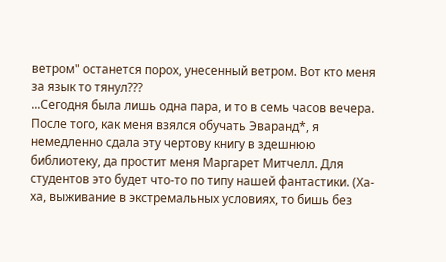ветром" останется порох, унесенный ветром. Вот кто меня за язык то тянул???
...Сегодня была лишь одна пара, и то в семь часов вечера. После того, как меня взялся обучать Эваранд*, я немедленно сдала эту чертову книгу в здешнюю библиотеку, да простит меня Маргарет Митчелл. Для студентов это будет что-то по типу нашей фантастики. (Ха-ха, выживание в экстремальных условиях, то бишь без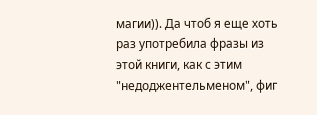магии)). Да чтоб я еще хоть раз употребила фразы из этой книги, как с этим "недоджентельменом", фиг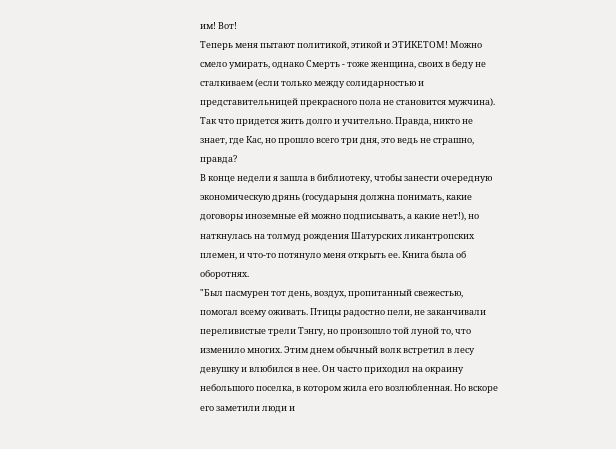им! Вот!
Теперь меня пытают политикой, этикой и ЭТИКЕТОМ! Можно смело умирать, однако Смерть - тоже женщина, своих в беду не сталкиваем (если только между солидарностью и представительницей прекрасного пола не становится мужчина). Так что придется жить долго и учительно. Правда, никто не знает, где Кас, но прошло всего три дня, это ведь не страшно, правда?
В конце недели я зашла в библиотеку, чтобы занести очередную экономическую дрянь (государыня должна понимать, какие договоры иноземные ей можно подписывать, а какие нет!), но наткнулась на толмуд рождения Шатурских ликантропских племен, и что-то потянуло меня открыть ее. Книга была об оборотнях.
"Был пасмурен тот день, воздух, пропитанный свежестью, помогал всему оживать. Птицы радостно пели, не заканчивали переливистые трели Тэнгу, но произошло той луной то, что изменило многих. Этим днем обычный волк встретил в лесу девушку и влюбился в нее. Он часто приходил на окраину небольшого поселка, в котором жила его возлюбленная. Но вскоре его заметили люди и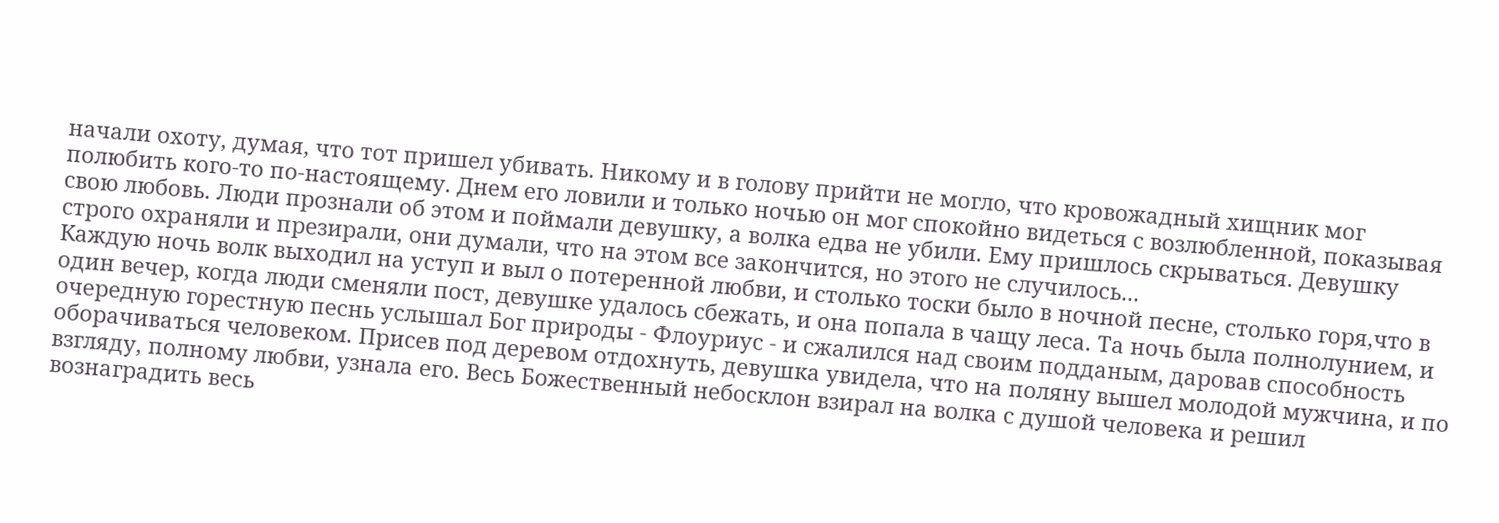начали охоту, думая, что тот пришел убивать. Никому и в голову прийти не могло, что кровожадный хищник мог полюбить кого-то по-настоящему. Днем его ловили и только ночью он мог спокойно видеться с возлюбленной, показывая свою любовь. Люди прознали об этом и поймали девушку, а волка едва не убили. Ему пришлось скрываться. Девушку строго охраняли и презирали, они думали, что на этом все закончится, но этого не случилось...
Каждую ночь волк выходил на уступ и выл о потеренной любви, и столько тоски было в ночной песне, столько горя,что в один вечер, когда люди сменяли пост, девушке удалось сбежать, и она попала в чащу леса. Та ночь была полнолунием, и очередную горестную песнь услышал Бог природы - Флоуриус - и сжалился над своим подданым, даровав способность оборачиваться человеком. Присев под деревом отдохнуть, девушка увидела, что на поляну вышел молодой мужчина, и по взгляду, полному любви, узнала его. Весь Божественный небосклон взирал на волка с душой человека и решил вознаградить весь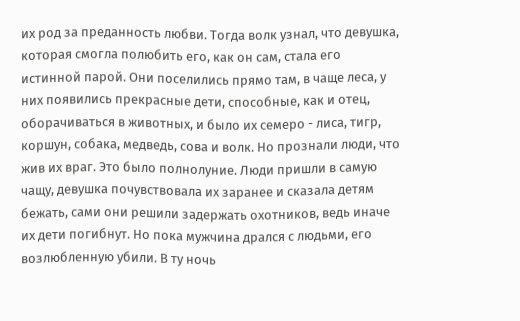их род за преданность любви. Тогда волк узнал, что девушка, которая смогла полюбить его, как он сам, стала его истинной парой. Они поселились прямо там, в чаще леса, у них появились прекрасные дети, способные, как и отец, оборачиваться в животных, и было их семеро - лиса, тигр, коршун, собака, медведь, сова и волк. Но прознали люди, что жив их враг. Это было полнолуние. Люди пришли в самую чащу, девушка почувствовала их заранее и сказала детям бежать, сами они решили задержать охотников, ведь иначе их дети погибнут. Но пока мужчина дрался с людьми, его возлюбленную убили. В ту ночь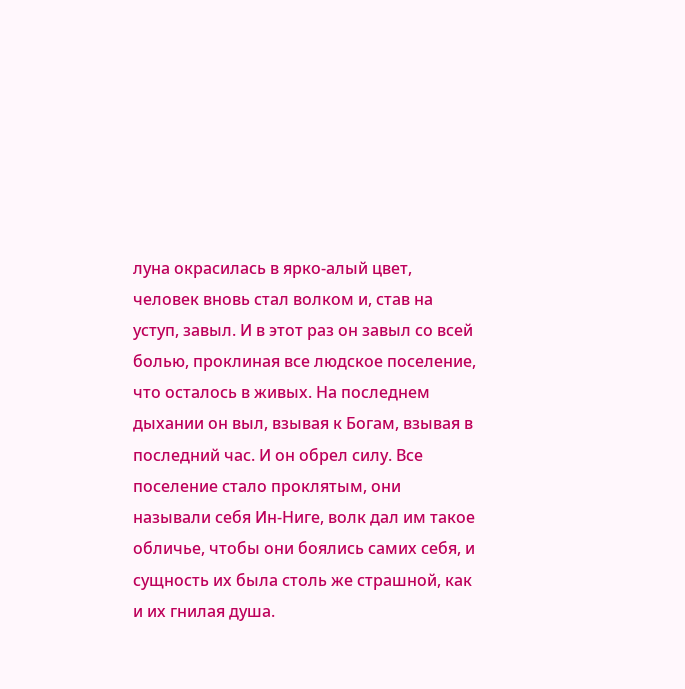луна окрасилась в ярко-алый цвет, человек вновь стал волком и, став на уступ, завыл. И в этот раз он завыл со всей болью, проклиная все людское поселение, что осталось в живых. На последнем дыхании он выл, взывая к Богам, взывая в последний час. И он обрел силу. Все поселение стало проклятым, они называли себя Ин-Ниге, волк дал им такое обличье, чтобы они боялись самих себя, и сущность их была столь же страшной, как и их гнилая душа.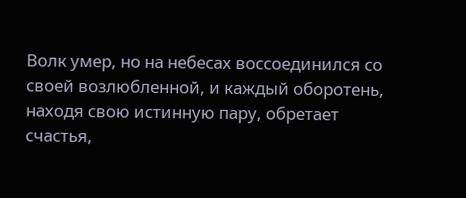Волк умер, но на небесах воссоединился со своей возлюбленной, и каждый оборотень, находя свою истинную пару, обретает счастья,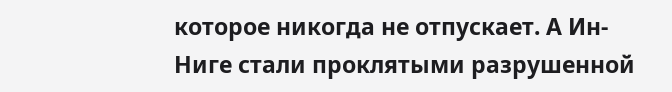которое никогда не отпускает. А Ин-Ниге стали проклятыми разрушенной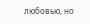любовью, но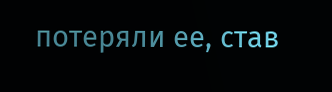потеряли ее, став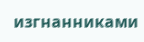изгнанниками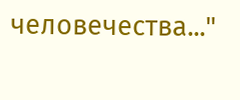человечества..."